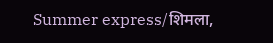Summer express/शिमला,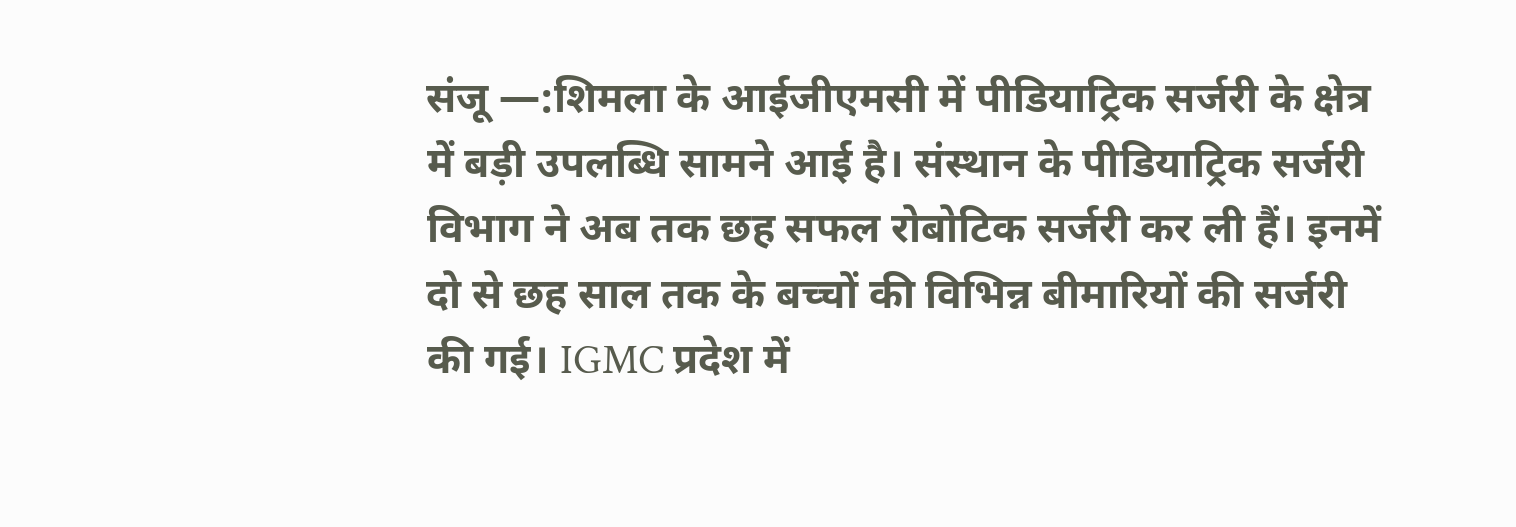संजू —:शिमला के आईजीएमसी में पीडियाट्रिक सर्जरी के क्षेत्र में बड़ी उपलब्धि सामने आई है। संस्थान के पीडियाट्रिक सर्जरी विभाग ने अब तक छह सफल रोबोटिक सर्जरी कर ली हैं। इनमें दो से छह साल तक के बच्चों की विभिन्न बीमारियों की सर्जरी की गई। IGMC प्रदेश में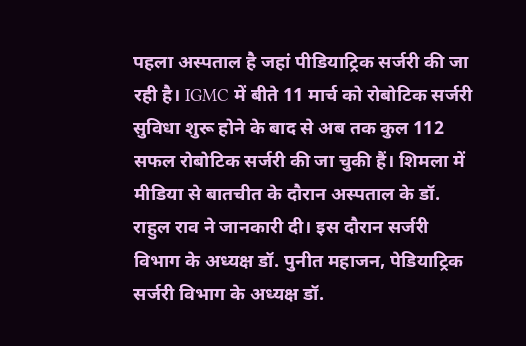पहला अस्पताल है जहां पीडियाट्रिक सर्जरी की जा रही है। IGMC में बीते 11 मार्च को रोबोटिक सर्जरी सुविधा शुरू होने के बाद से अब तक कुल 112 सफल रोबोटिक सर्जरी की जा चुकी हैं। शिमला में मीडिया से बातचीत के दौरान अस्पताल के डॉ. राहुल राव ने जानकारी दी। इस दौरान सर्जरी विभाग के अध्यक्ष डॉ. पुनीत महाजन, पेडियाट्रिक सर्जरी विभाग के अध्यक्ष डॉ.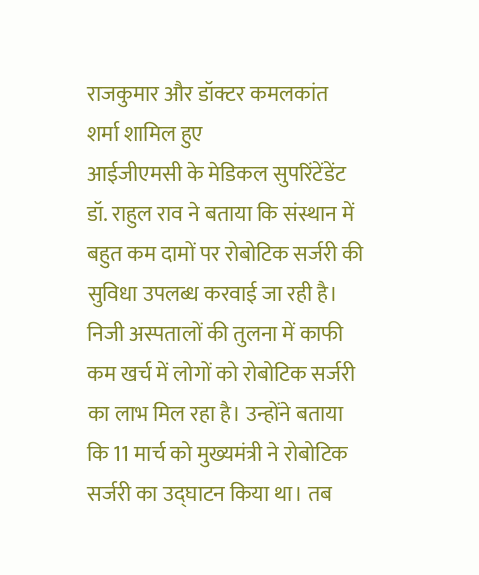राजकुमार और डॉक्टर कमलकांत शर्मा शामिल हुए
आईजीएमसी के मेडिकल सुपरिंटेंडेंट डॉ. राहुल राव ने बताया कि संस्थान में बहुत कम दामों पर रोबोटिक सर्जरी की सुविधा उपलब्ध करवाई जा रही है। निजी अस्पतालों की तुलना में काफी कम खर्च में लोगों को रोबोटिक सर्जरी का लाभ मिल रहा है। उन्होंने बताया कि 11 मार्च को मुख्यमंत्री ने रोबोटिक सर्जरी का उद्घाटन किया था। तब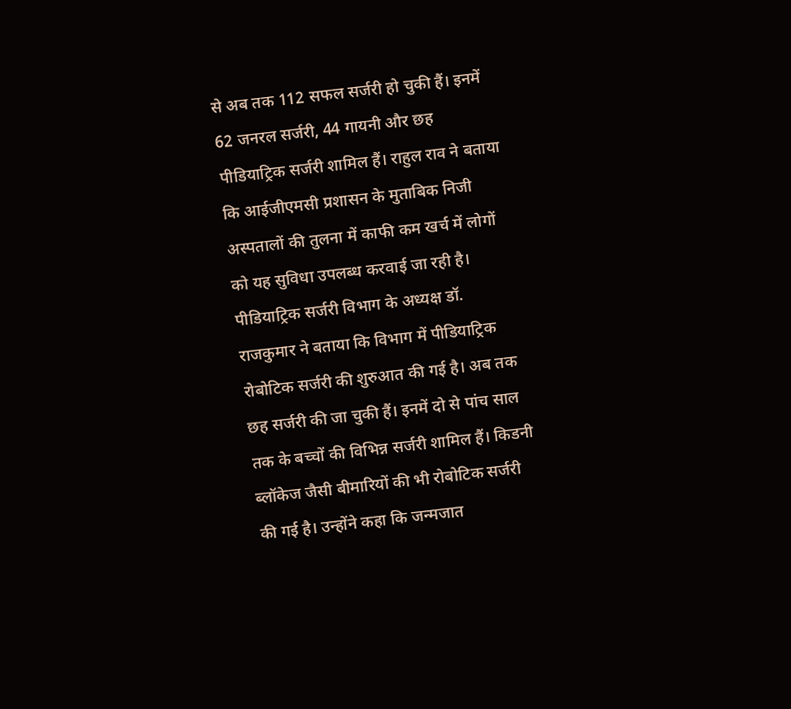से अब तक 112 सफल सर्जरी हो चुकी हैं। इनमें 62 जनरल सर्जरी, 44 गायनी और छह पीडियाट्रिक सर्जरी शामिल हैं। राहुल राव ने बताया कि आईजीएमसी प्रशासन के मुताबिक निजी अस्पतालों की तुलना में काफी कम खर्च में लोगों को यह सुविधा उपलब्ध करवाई जा रही है।
पीडियाट्रिक सर्जरी विभाग के अध्यक्ष डॉ. राजकुमार ने बताया कि विभाग में पीडियाट्रिक रोबोटिक सर्जरी की शुरुआत की गई है। अब तक छह सर्जरी की जा चुकी हैं। इनमें दो से पांच साल तक के बच्चों की विभिन्न सर्जरी शामिल हैं। किडनी ब्लॉकेज जैसी बीमारियों की भी रोबोटिक सर्जरी की गई है। उन्होंने कहा कि जन्मजात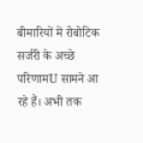बीमारियों में रोबोटिक सर्जरी के अच्छे परिणामU सामने आ रहे हैं। अभी तक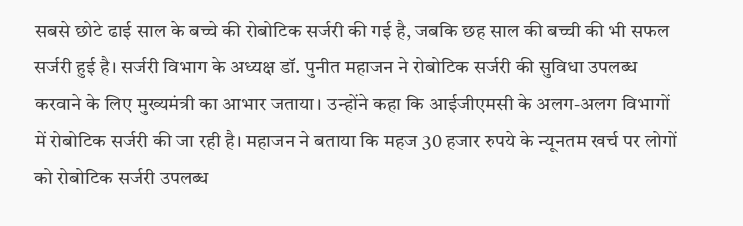सबसे छोटे ढाई साल के बच्चे की रोबोटिक सर्जरी की गई है, जबकि छह साल की बच्ची की भी सफल सर्जरी हुई है। सर्जरी विभाग के अध्यक्ष डॉ. पुनीत महाजन ने रोबोटिक सर्जरी की सुविधा उपलब्ध करवाने के लिए मुख्यमंत्री का आभार जताया। उन्होंने कहा कि आईजीएमसी के अलग-अलग विभागों में रोबोटिक सर्जरी की जा रही है। महाजन ने बताया कि महज 30 हजार रुपये के न्यूनतम खर्च पर लोगों को रोबोटिक सर्जरी उपलब्ध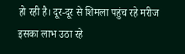हो रही है। दूर-दूर से शिमला पहुंच रहे मरीज इसका लाभ उठा रहे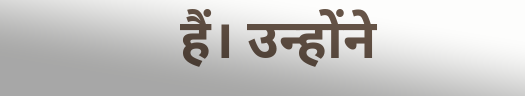हैं। उन्होंने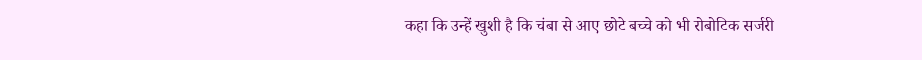कहा कि उन्हें खुशी है कि चंबा से आए छोटे बच्चे को भी रोबोटिक सर्जरी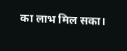का लाभ मिल सका।